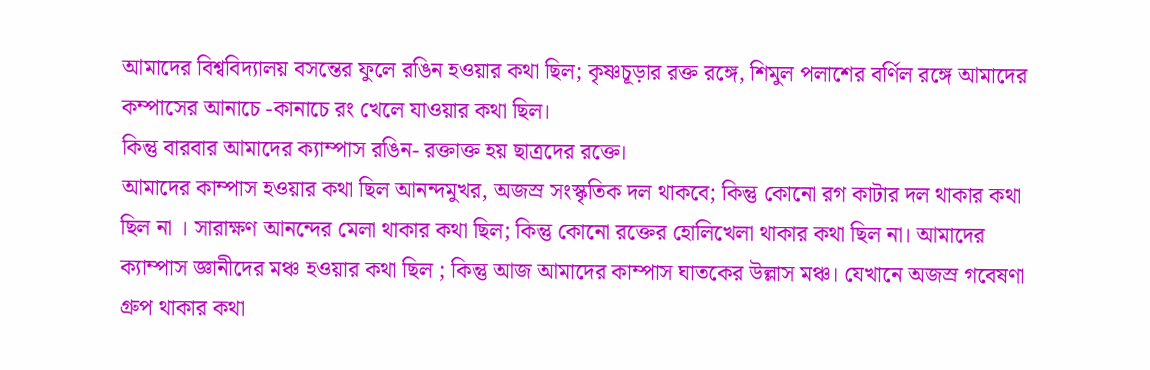আমাদের বিশ্ববিদ্যালয় বসন্তের ফুলে রঙিন হওয়ার কথা ছিল; কৃষ্ণচূড়ার রক্ত রঙ্গে, শিমুল পলাশের বর্ণিল রঙ্গে আমাদের কম্পাসের আনাচে -কানাচে রং খেলে যাওয়ার কথা ছিল।
কিন্তু বারবার আমাদের ক্যাম্পাস রঙিন- রক্তাক্ত হয় ছাত্রদের রক্তে।
আমাদের কাম্পাস হওয়ার কথা ছিল আনন্দমুখর, অজস্র সংস্কৃতিক দল থাকবে; কিন্তু কোনো রগ কাটার দল থাকার কথা ছিল না । সারাক্ষণ আনন্দের মেলা থাকার কথা ছিল; কিন্তু কোনো রক্তের হোলিখেলা থাকার কথা ছিল না। আমাদের ক্যাম্পাস জ্ঞানীদের মঞ্চ হওয়ার কথা ছিল ; কিন্তু আজ আমাদের কাম্পাস ঘাতকের উল্লাস মঞ্চ। যেখানে অজস্র গবেষণা গ্রুপ থাকার কথা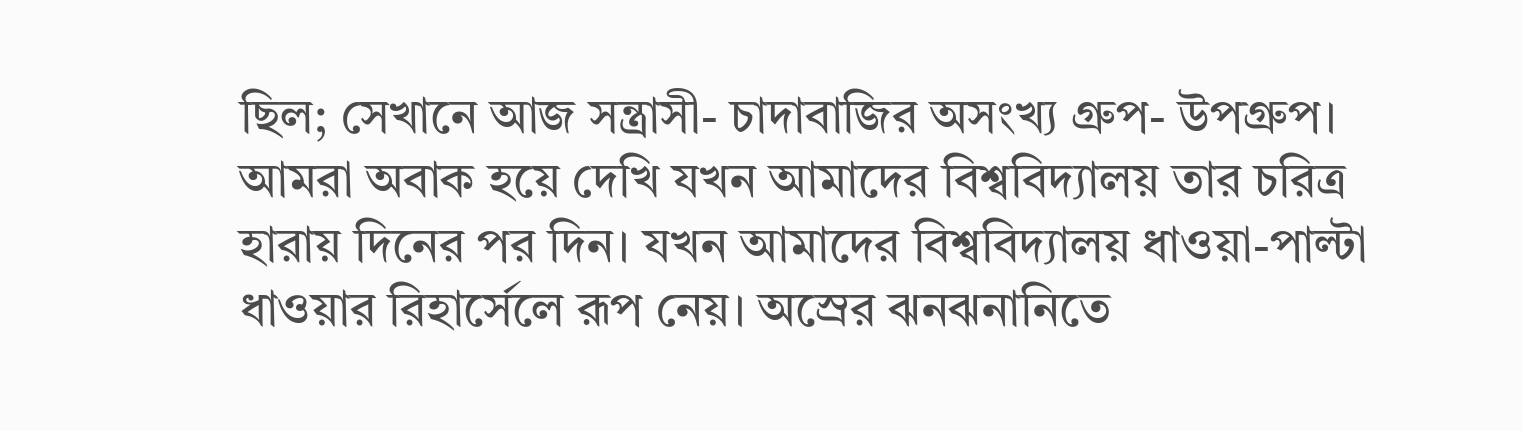ছিল; সেখানে আজ সন্ত্রাসী- চাদাবাজির অসংখ্য গ্রুপ- উপগ্রুপ।
আমরা অবাক হয়ে দেখি যখন আমাদের বিশ্ববিদ্যালয় তার চরিত্র হারায় দিনের পর দিন। যখন আমাদের বিশ্ববিদ্যালয় ধাওয়া-পাল্টা ধাওয়ার রিহার্সেলে রূপ নেয়। অস্রের ঝনঝনানিতে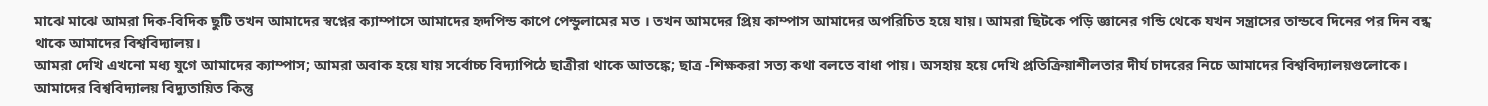মাঝে মাঝে আমরা দিক-বিদিক ছুটি তখন আমাদের স্বপ্নের ক্যাম্পাসে আমাদের হৃদপিন্ড কাপে পেন্ডুলামের মত । তখন আমদের প্রিয় কাম্পাস আমাদের অপরিচিত হয়ে যায়। আমরা ছিটকে পড়ি জ্ঞানের গন্ডি থেকে যখন সন্ত্রাসের তান্ডবে দিনের পর দিন বন্ধ থাকে আমাদের বিশ্ববিদ্যালয়।
আমরা দেখি এখনো মধ্য যুগে আমাদের ক্যাম্পাস; আমরা অবাক হয়ে যায় সর্বোচ্চ বিদ্যাপিঠে ছাত্রীরা থাকে আতঙ্কে; ছাত্র -শিক্ষকরা সত্য কথা বলতে বাধা পায়। অসহায় হয়ে দেখি প্রতিক্রিয়াশীলতার দীর্ঘ চাদরের নিচে আমাদের বিশ্ববিদ্যালয়গুলোকে। আমাদের বিশ্ববিদ্যালয় বিদ্যুতায়িত কিন্তু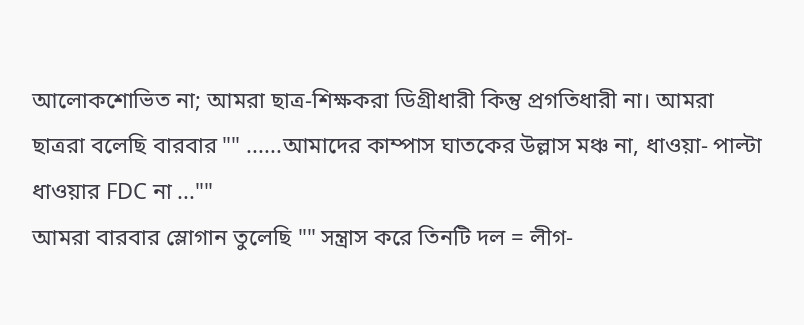আলোকশোভিত না; আমরা ছাত্র-শিক্ষকরা ডিগ্রীধারী কিন্তু প্রগতিধারী না। আমরা ছাত্ররা বলেছি বারবার "" ......আমাদের কাম্পাস ঘাতকের উল্লাস মঞ্চ না, ধাওয়া- পাল্টা ধাওয়ার FDC না ...""
আমরা বারবার স্লোগান তুলেছি "" সন্ত্রাস করে তিনটি দল = লীগ-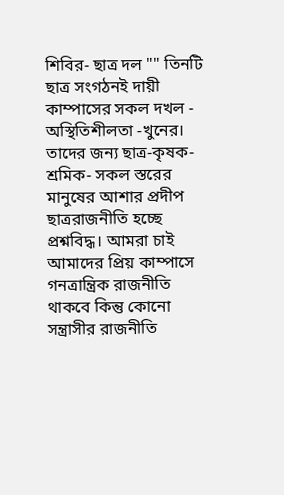শিবির- ছাত্র দল "" তিনটি ছাত্র সংগঠনই দায়ী কাম্পাসের সকল দখল - অস্থিতিশীলতা -খুনের। তাদের জন্য ছাত্র-কৃষক-শ্রমিক- সকল স্তরের মানুষের আশার প্রদীপ ছাত্ররাজনীতি হচ্ছে প্রশ্নবিদ্ধ। আমরা চাই আমাদের প্রিয় কাম্পাসে গনত্রান্ত্রিক রাজনীতি থাকবে কিন্তু কোনো সন্ত্রাসীর রাজনীতি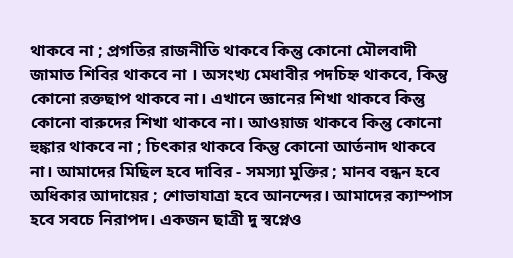থাকবে না ; প্রগতির রাজনীতি থাকবে কিন্তু কোনো মৌলবাদী জামাত শিবির থাকবে না । অসংখ্য মেধাবীর পদচিহ্ন থাকবে, কিন্তু কোনো রক্তছাপ থাকবে না। এখানে জ্ঞানের শিখা থাকবে কিন্তু কোনো বারুদের শিখা থাকবে না। আওয়াজ থাকবে কিন্তু কোনো হুঙ্কার থাকবে না ; চিৎকার থাকবে কিন্তু কোনো আর্তনাদ থাকবে না। আমাদের মিছিল হবে দাবির - সমস্যা মুক্তির ; মানব বন্ধন হবে অধিকার আদায়ের ; শোভাযাত্রা হবে আনন্দের। আমাদের ক্যাম্পাস হবে সবচে নিরাপদ। একজন ছাত্রী দু স্বপ্নেও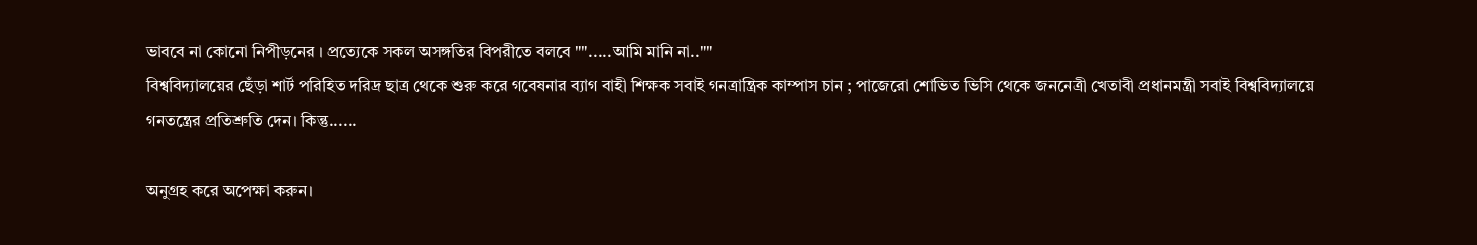ভাববে না কোনো নিপীড়নের । প্রত্যেকে সকল অসঙ্গতির বিপরীতে বলবে "".....আমি মানি না..""
বিশ্ববিদ্যালয়ের ছেঁড়া শার্ট পরিহিত দরিদ্র ছাত্র থেকে শুরু করে গবেষনার ব্যাগ বাহী শিক্ষক সবাই গনত্রান্ত্রিক কাম্পাস চান ; পাজেরো শোভিত ভিসি থেকে জননেত্রী খেতাবী প্রধানমন্ত্রী সবাই বিশ্ববিদ্যালয়ে গনতন্ত্রের প্রতিশ্রুতি দেন। কিন্তু......

অনুগ্রহ করে অপেক্ষা করুন।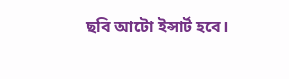ছবি আটো ইন্সার্ট হবে।